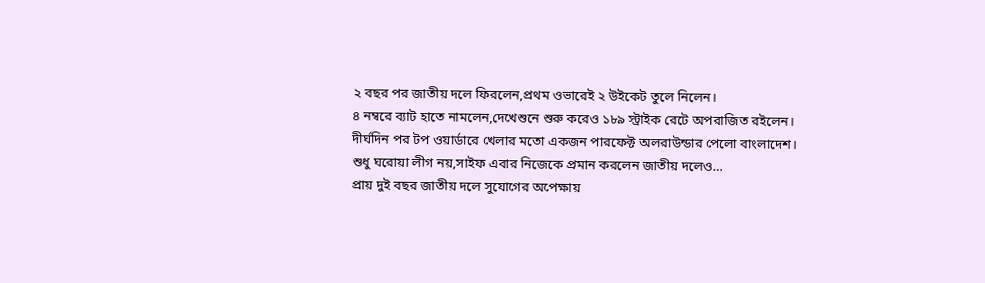২ বছর পর জাতীয় দলে ফিরলেন,প্রথম ওভারেই ২ উইকেট তুলে নিলেন।
৪ নম্বরে ব্যাট হাতে নামলেন,দেখেশুনে শুরু করেও ১৮৯ স্ট্রাইক রেটে অপরাজিত রইলেন।
দীর্ঘদিন পর টপ ওয়ার্ডারে খেলার মতো একজন পারফেক্ট অলরাউন্ডার পেলো বাংলাদেশ।
শুধু ঘরোয়া লীগ নয়,সাইফ এবার নিজেকে প্রমান করলেন জাতীয় দলেও…
প্রায় দুই বছর জাতীয় দলে সুযোগের অপেক্ষায়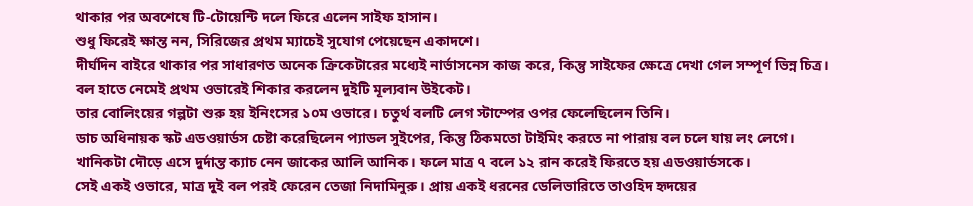থাকার পর অবশেষে টি-টোয়েন্টি দলে ফিরে এলেন সাইফ হাসান।
শুধু ফিরেই ক্ষান্ত নন, সিরিজের প্রথম ম্যাচেই সুযোগ পেয়েছেন একাদশে।
দীর্ঘদিন বাইরে থাকার পর সাধারণত অনেক ক্রিকেটারের মধ্যেই নার্ভাসনেস কাজ করে, কিন্তু সাইফের ক্ষেত্রে দেখা গেল সম্পূর্ণ ভিন্ন চিত্র।
বল হাতে নেমেই প্রথম ওভারেই শিকার করলেন দুইটি মূল্যবান উইকেট।
তার বোলিংয়ের গল্পটা শুরু হয় ইনিংসের ১০ম ওভারে। চতুর্থ বলটি লেগ স্টাম্পের ওপর ফেলেছিলেন তিনি।
ডাচ অধিনায়ক স্কট এডওয়ার্ডস চেষ্টা করেছিলেন প্যাডল সুইপের, কিন্তু ঠিকমতো টাইমিং করতে না পারায় বল চলে যায় লং লেগে।
খানিকটা দৌড়ে এসে দুর্দান্ত ক্যাচ নেন জাকের আলি আনিক। ফলে মাত্র ৭ বলে ১২ রান করেই ফিরতে হয় এডওয়ার্ডসকে।
সেই একই ওভারে, মাত্র দুই বল পরই ফেরেন তেজা নিদামিনুরু। প্রায় একই ধরনের ডেলিভারিতে তাওহিদ হৃদয়ের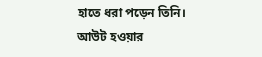হাতে ধরা পড়েন তিনি।
আউট হওয়ার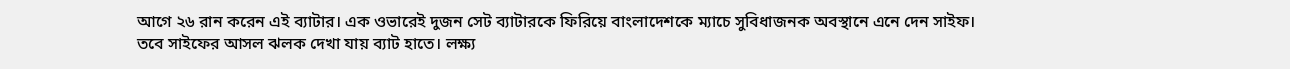আগে ২৬ রান করেন এই ব্যাটার। এক ওভারেই দুজন সেট ব্যাটারকে ফিরিয়ে বাংলাদেশকে ম্যাচে সুবিধাজনক অবস্থানে এনে দেন সাইফ।
তবে সাইফের আসল ঝলক দেখা যায় ব্যাট হাতে। লক্ষ্য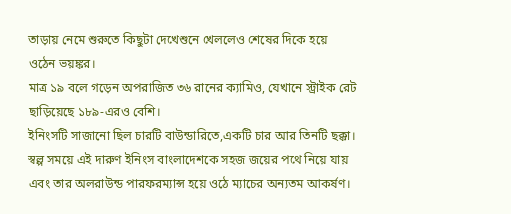তাড়ায় নেমে শুরুতে কিছুটা দেখেশুনে খেললেও শেষের দিকে হয়ে ওঠেন ভয়ঙ্কর।
মাত্র ১৯ বলে গড়েন অপরাজিত ৩৬ রানের ক্যামিও, যেখানে স্ট্রাইক রেট ছাড়িয়েছে ১৮৯-এরও বেশি।
ইনিংসটি সাজানো ছিল চারটি বাউন্ডারিতে,একটি চার আর তিনটি ছক্কা। স্বল্প সময়ে এই দারুণ ইনিংস বাংলাদেশকে সহজ জয়ের পথে নিয়ে যায় এবং তার অলরাউন্ড পারফরম্যান্স হয়ে ওঠে ম্যাচের অন্যতম আকর্ষণ।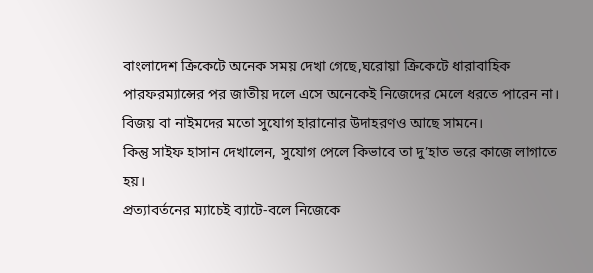বাংলাদেশ ক্রিকেটে অনেক সময় দেখা গেছে,ঘরোয়া ক্রিকেটে ধারাবাহিক পারফরম্যান্সের পর জাতীয় দলে এসে অনেকেই নিজেদের মেলে ধরতে পারেন না।
বিজয় বা নাইমদের মতো সুযোগ হারানোর উদাহরণও আছে সামনে।
কিন্তু সাইফ হাসান দেখালেন, সুযোগ পেলে কিভাবে তা দু’হাত ভরে কাজে লাগাতে হয়।
প্রত্যাবর্তনের ম্যাচেই ব্যাটে-বলে নিজেকে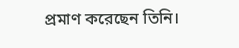প্রমাণ করেছেন তিনি।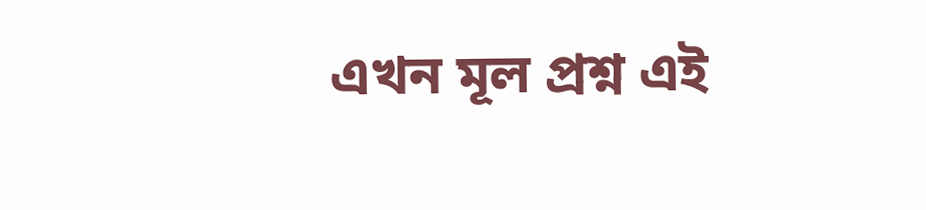এখন মূল প্রশ্ন এই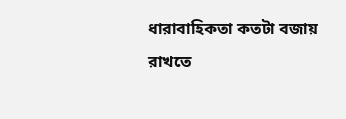ধারাবাহিকতা কতটা বজায় রাখতে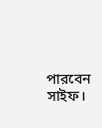পারবেন সাইফ।